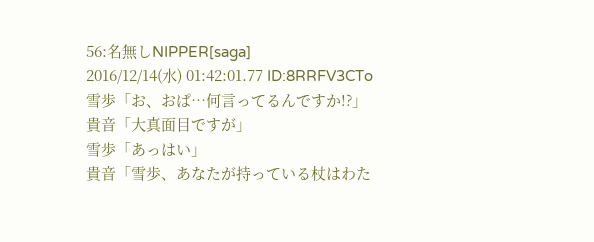56:名無しNIPPER[saga]
2016/12/14(水) 01:42:01.77 ID:8RRFV3CTo
雪歩「お、おぱ…何言ってるんですか!?」
貴音「大真面目ですが」
雪歩「あっはい」
貴音「雪歩、あなたが持っている杖はわた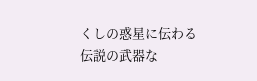くしの惑星に伝わる伝説の武器な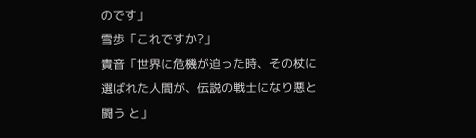のです」
雪歩「これですか?」
貴音「世界に危機が迫った時、その杖に選ばれた人間が、伝説の戦士になり悪と闘う と」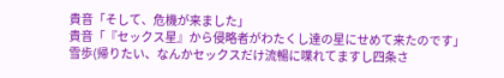貴音「そして、危機が来ました」
貴音「『セックス星』から侵略者がわたくし達の星にせめて来たのです」
雪歩(帰りたい、なんかセックスだけ流暢に喋れてますし四条さ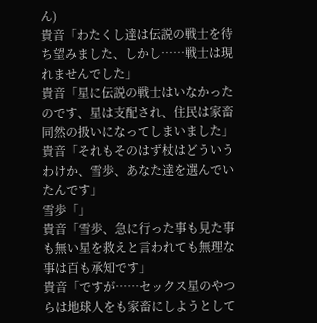ん)
貴音「わたくし達は伝説の戦士を待ち望みました、しかし……戦士は現れませんでした」
貴音「星に伝説の戦士はいなかったのです、星は支配され、住民は家畜同然の扱いになってしまいました」
貴音「それもそのはず杖はどういうわけか、雪歩、あなた達を選んでいたんです」
雪歩「」
貴音「雪歩、急に行った事も見た事も無い星を救えと言われても無理な事は百も承知です」
貴音「ですが……セックス星のやつらは地球人をも家畜にしようとして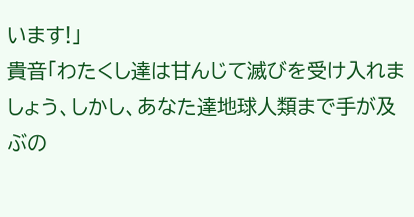います!」
貴音「わたくし達は甘んじて滅びを受け入れましょう、しかし、あなた達地球人類まで手が及ぶの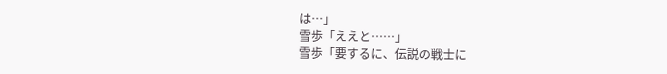は…」
雪歩「ええと……」
雪歩「要するに、伝説の戦士に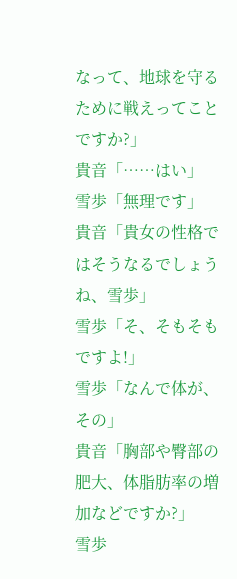なって、地球を守るために戦えってことですか?」
貴音「……はい」
雪歩「無理です」
貴音「貴女の性格ではそうなるでしょうね、雪歩」
雪歩「そ、そもそもですよ!」
雪歩「なんで体が、その」
貴音「胸部や臀部の肥大、体脂肪率の増加などですか?」
雪歩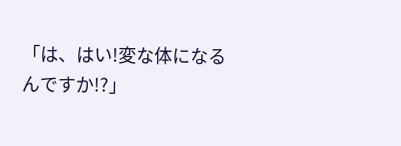「は、はい!変な体になるんですか!?」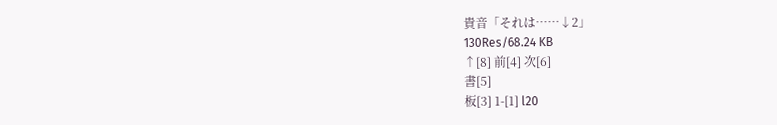貴音「それは……↓2」
130Res/68.24 KB
↑[8] 前[4] 次[6]
書[5]
板[3] 1-[1] l20